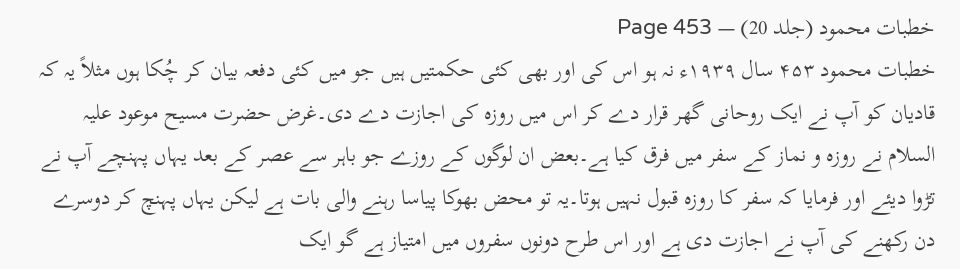خطبات محمود (جلد 20) — Page 453
خطبات محمود ۴۵۳ سال ۱۹۳۹ء نہ ہو اس کی اور بھی کئی حکمتیں ہیں جو میں کئی دفعہ بیان کر چُکا ہوں مثلاً یہ کہ قادیان کو آپ نے ایک روحانی گھر قرار دے کر اس میں روزہ کی اجازت دے دی۔غرض حضرت مسیح موعود علیہ السلام نے روزہ و نماز کے سفر میں فرق کیا ہے۔بعض ان لوگوں کے روزے جو باہر سے عصر کے بعد یہاں پہنچے آپ نے تڑوا دیئے اور فرمایا کہ سفر کا روزہ قبول نہیں ہوتا۔یہ تو محض بھوکا پیاسا رہنے والی بات ہے لیکن یہاں پہنچ کر دوسرے دن رکھنے کی آپ نے اجازت دی ہے اور اس طرح دونوں سفروں میں امتیاز ہے گو ایک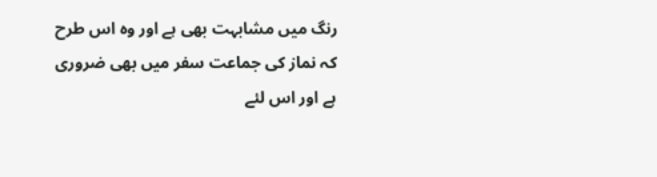رنگ میں مشابہت بھی ہے اور وہ اس طرح کہ نماز کی جماعت سفر میں بھی ضروری ہے اور اس لئے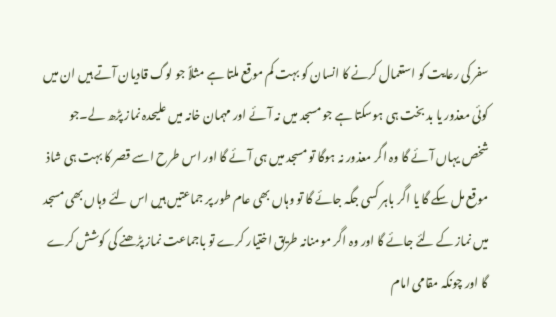سفر کی رعایت کو استعمال کرنے کا انسان کو بہت کم موقع ملتا ہے مثلاً جو لوگ قادیان آتے ہیں ان میں کوئی معذور یا بد بخت ہی ہوسکتا ہے جو مسجد میں نہ آئے اور مہمان خانہ میں علیحدہ نماز پڑھ لے۔جو شخص یہاں آئے گا وہ اگر معذور نہ ہوگا تو مسجد میں ہی آئے گا اور اس طرح اسے قصر کا بہت ہی شاذ موقع مل سکے گا یا اگر باہر کسی جگہ جائے گا تو وہاں بھی عام طور پر جماعتیں ہیں اس لئے وہاں بھی مسجد میں نماز کے لئے جائے گا اور وہ اگر مومنانہ طریق اختیار کرے تو باجماعت نماز پڑھنے کی کوشش کرے گا اور چونکہ مقامی امام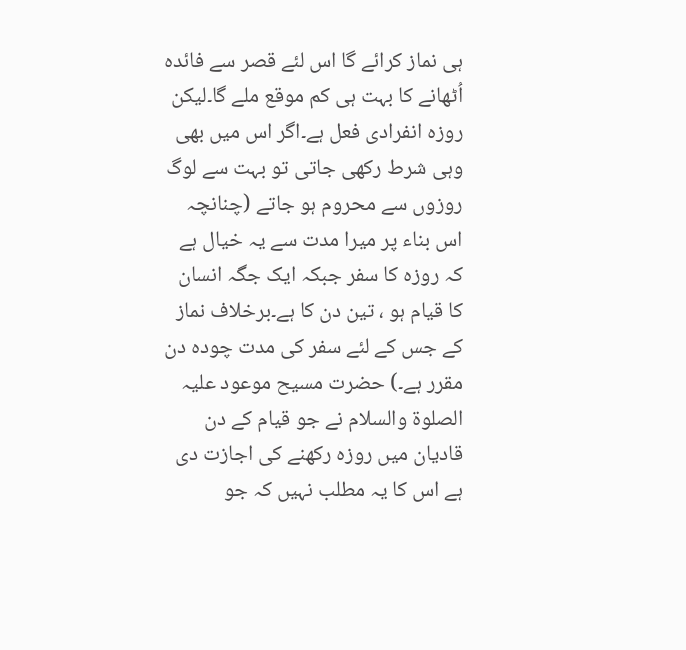ہی نماز کرائے گا اس لئے قصر سے فائدہ اُٹھانے کا بہت ہی کم موقع ملے گا۔لیکن روزہ انفرادی فعل ہے۔اگر اس میں بھی وہی شرط رکھی جاتی تو بہت سے لوگ روزوں سے محروم ہو جاتے (چنانچہ اس بناء پر میرا مدت سے یہ خیال ہے کہ روزہ کا سفر جبکہ ایک جگہ انسان کا قیام ہو ، تین دن کا ہے۔برخلاف نماز کے جس کے لئے سفر کی مدت چودہ دن مقرر ہے۔) حضرت مسیح موعود علیہ الصلوۃ والسلام نے جو قیام کے دن قادیان میں روزہ رکھنے کی اجازت دی ہے اس کا یہ مطلب نہیں کہ جو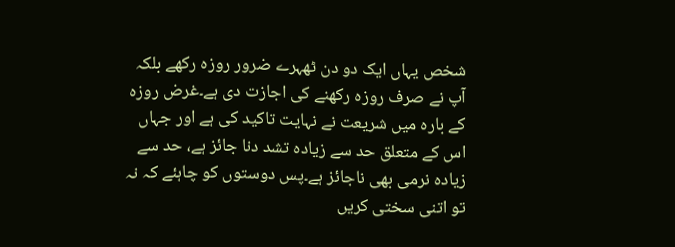شخص یہاں ایک دو دن ٹھہرے ضرور روزہ رکھے بلکہ آپ نے صرف روزہ رکھنے کی اجازت دی ہے۔غرض روزہ کے بارہ میں شریعت نے نہایت تاکید کی ہے اور جہاں اس کے متعلق حد سے زیادہ تشد دنا جائز ہے، حد سے زیادہ نرمی بھی ناجائز ہے۔پس دوستوں کو چاہئے کہ نہ تو اتنی سختی کریں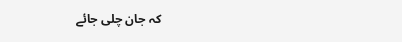کہ جان چلی جائے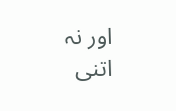اور نہ اتنی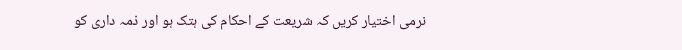نرمی اختیار کریں کہ شریعت کے احکام کی ہتک ہو اور ذمہ داری کو